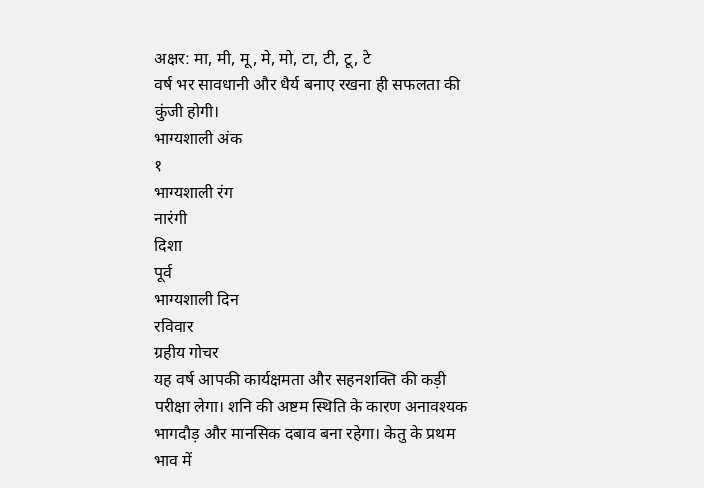अक्षर: मा, मी, मू, मे, मो, टा, टी, टू, टे
वर्ष भर सावधानी और धैर्य बनाए रखना ही सफलता की कुंजी होगी।
भाग्यशाली अंक
१
भाग्यशाली रंग
नारंगी
दिशा
पूर्व
भाग्यशाली दिन
रविवार
ग्रहीय गोचर
यह वर्ष आपकी कार्यक्षमता और सहनशक्ति की कड़ी परीक्षा लेगा। शनि की अष्टम स्थिति के कारण अनावश्यक भागदौड़ और मानसिक दबाव बना रहेगा। केतु के प्रथम भाव में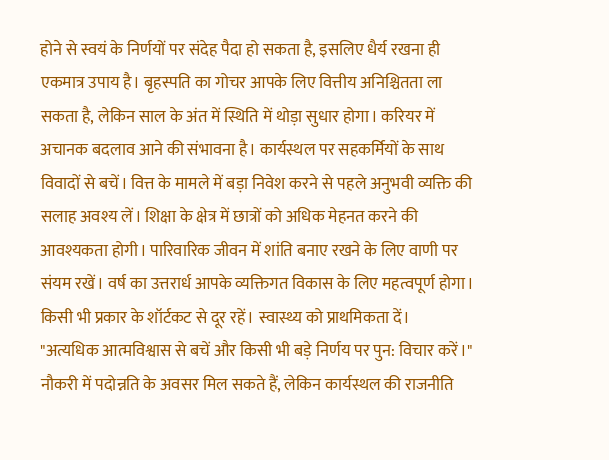होने से स्वयं के निर्णयों पर संदेह पैदा हो सकता है, इसलिए धैर्य रखना ही एकमात्र उपाय है। बृहस्पति का गोचर आपके लिए वित्तीय अनिश्चितता ला सकता है, लेकिन साल के अंत में स्थिति में थोड़ा सुधार होगा। करियर में अचानक बदलाव आने की संभावना है। कार्यस्थल पर सहकर्मियों के साथ विवादों से बचें। वित्त के मामले में बड़ा निवेश करने से पहले अनुभवी व्यक्ति की सलाह अवश्य लें। शिक्षा के क्षेत्र में छात्रों को अधिक मेहनत करने की आवश्यकता होगी। पारिवारिक जीवन में शांति बनाए रखने के लिए वाणी पर संयम रखें। वर्ष का उत्तरार्ध आपके व्यक्तिगत विकास के लिए महत्वपूर्ण होगा। किसी भी प्रकार के शॉर्टकट से दूर रहें। स्वास्थ्य को प्राथमिकता दें।
"अत्यधिक आत्मविश्वास से बचें और किसी भी बड़े निर्णय पर पुन: विचार करें।"
नौकरी में पदोन्नति के अवसर मिल सकते हैं, लेकिन कार्यस्थल की राजनीति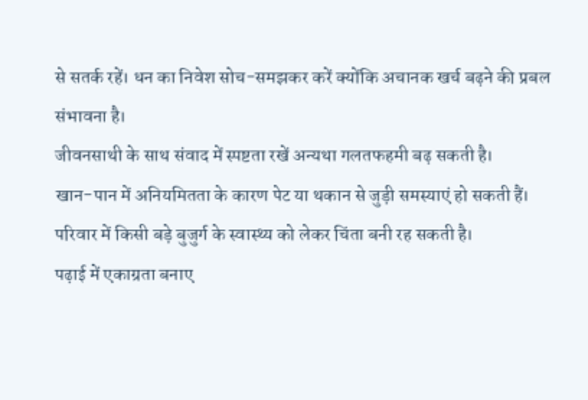से सतर्क रहें। धन का निवेश सोच-समझकर करें क्योंकि अचानक खर्च बढ़ने की प्रबल संभावना है।
जीवनसाथी के साथ संवाद में स्पष्टता रखें अन्यथा गलतफहमी बढ़ सकती है।
खान-पान में अनियमितता के कारण पेट या थकान से जुड़ी समस्याएं हो सकती हैं।
परिवार में किसी बड़े बुजुर्ग के स्वास्थ्य को लेकर चिंता बनी रह सकती है।
पढ़ाई में एकाग्रता बनाए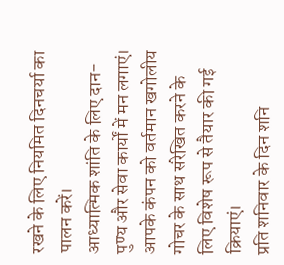रखने के लिए नियमित दिनचर्या का पालन करें।
आध्यात्मिक शांति के लिए दान-पुण्य और सेवा कार्यों में मन लगाएं।
आपके कंपन को वर्तमान खगोलीय गोचर के साथ संरेखित करने के लिए विशेष रूप से तैयार की गई क्रियाएं।
प्रति शनिवार के दिन शनि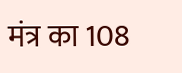मंत्र का 108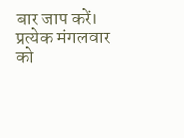बार जाप करें।
प्रत्येक मंगलवार को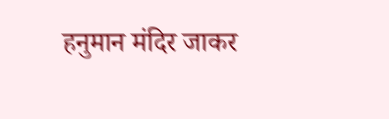हनुमान मंदिर जाकर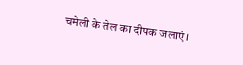चमेली के तेल का दीपक जलाएं।